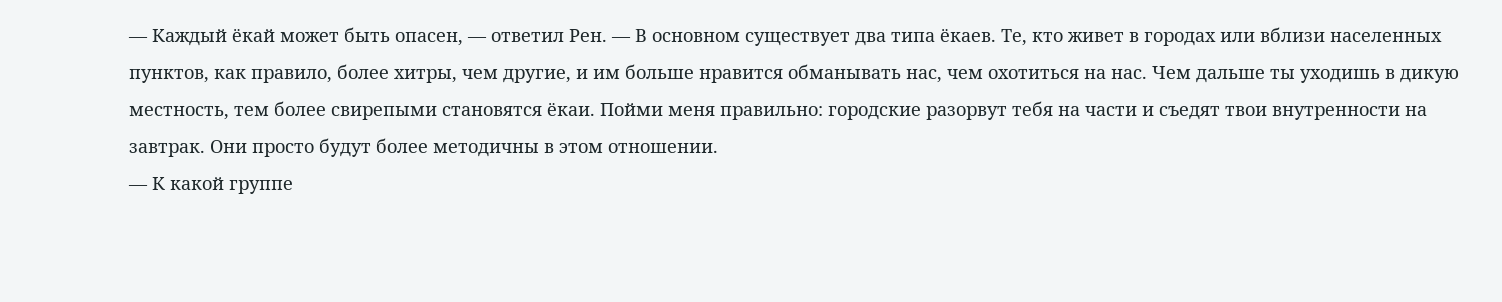— Каждый ёкай может быть опасен, — ответил Рен. — В основном существует два типа ёкаев. Те, кто живет в городах или вблизи населенных пунктов, как правило, более хитры, чем другие, и им больше нравится обманывать нас, чем охотиться на нас. Чем дальше ты уходишь в дикую местность, тем более свирепыми становятся ёкаи. Пойми меня правильно: городские разорвут тебя на части и съедят твои внутренности на завтрак. Они просто будут более методичны в этом отношении.
— К какой группе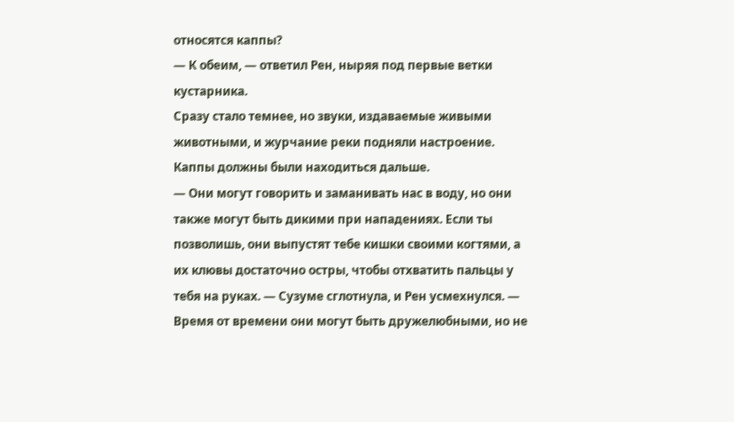относятся каппы?
— К обеим, — ответил Рен, ныряя под первые ветки кустарника.
Сразу стало темнее, но звуки, издаваемые живыми животными, и журчание реки подняли настроение. Каппы должны были находиться дальше.
— Они могут говорить и заманивать нас в воду, но они также могут быть дикими при нападениях. Если ты позволишь, они выпустят тебе кишки своими когтями, а их клювы достаточно остры, чтобы отхватить пальцы у тебя на руках. — Сузуме сглотнула, и Рен усмехнулся. — Время от времени они могут быть дружелюбными, но не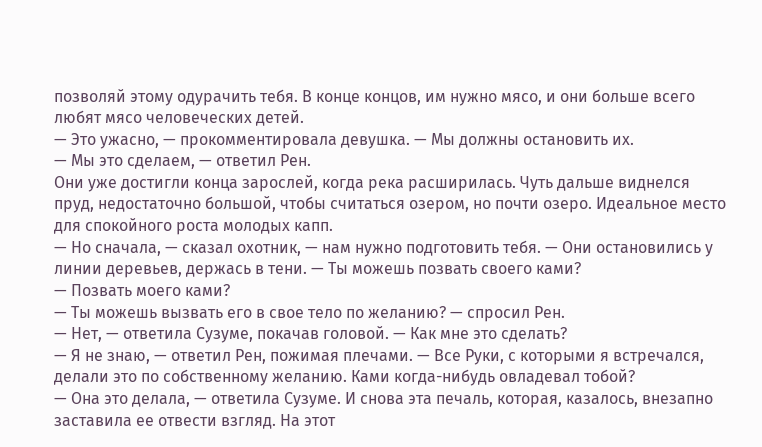позволяй этому одурачить тебя. В конце концов, им нужно мясо, и они больше всего любят мясо человеческих детей.
— Это ужасно, — прокомментировала девушка. — Мы должны остановить их.
— Мы это сделаем, — ответил Рен.
Они уже достигли конца зарослей, когда река расширилась. Чуть дальше виднелся пруд, недостаточно большой, чтобы считаться озером, но почти озеро. Идеальное место для спокойного роста молодых капп.
— Но сначала, — сказал охотник, — нам нужно подготовить тебя. — Они остановились у линии деревьев, держась в тени. — Ты можешь позвать своего ками?
— Позвать моего ками?
— Ты можешь вызвать его в свое тело по желанию? — спросил Рен.
— Нет, — ответила Сузуме, покачав головой. — Как мне это сделать?
— Я не знаю, — ответил Рен, пожимая плечами. — Все Руки, с которыми я встречался, делали это по собственному желанию. Ками когда-нибудь овладевал тобой?
— Она это делала, — ответила Сузуме. И снова эта печаль, которая, казалось, внезапно заставила ее отвести взгляд. На этот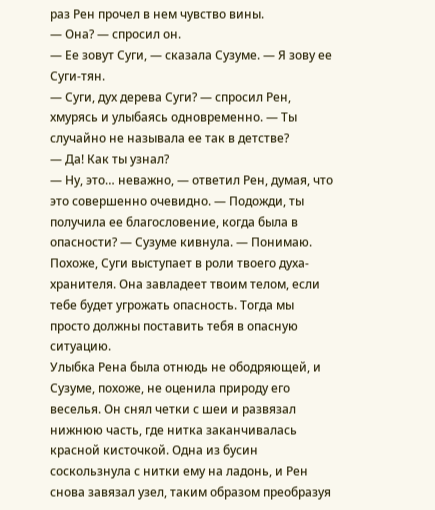раз Рен прочел в нем чувство вины.
— Она? — спросил он.
— Ее зовут Суги, — сказала Сузуме. — Я зову ее Суги-тян.
— Суги, дух дерева Суги? — спросил Рен, хмурясь и улыбаясь одновременно. — Ты случайно не называла ее так в детстве?
— Да! Как ты узнал?
— Ну, это… неважно, — ответил Рен, думая, что это совершенно очевидно. — Подожди, ты получила ее благословение, когда была в опасности? — Сузуме кивнула. — Понимаю. Похоже, Суги выступает в роли твоего духа-хранителя. Она завладеет твоим телом, если тебе будет угрожать опасность. Тогда мы просто должны поставить тебя в опасную ситуацию.
Улыбка Рена была отнюдь не ободряющей, и Сузуме, похоже, не оценила природу его веселья. Он снял четки с шеи и развязал нижнюю часть, где нитка заканчивалась красной кисточкой. Одна из бусин соскользнула с нитки ему на ладонь, и Рен снова завязал узел, таким образом преобразуя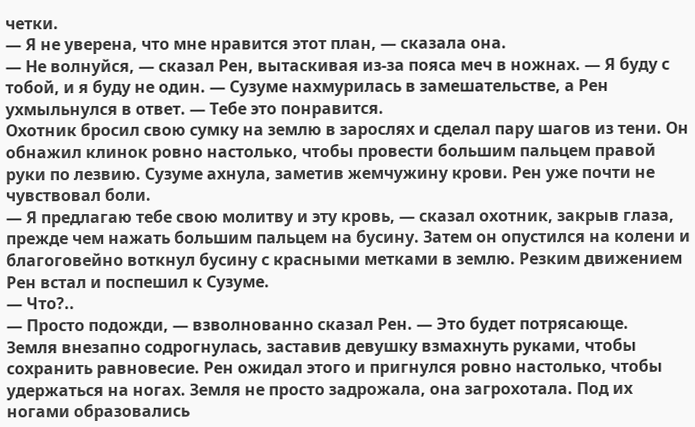четки.
— Я не уверена, что мне нравится этот план, — сказала она.
— Не волнуйся, — сказал Рен, вытаскивая из-за пояса меч в ножнах. — Я буду с тобой, и я буду не один. — Сузуме нахмурилась в замешательстве, а Рен ухмыльнулся в ответ. — Тебе это понравится.
Охотник бросил свою сумку на землю в зарослях и сделал пару шагов из тени. Он обнажил клинок ровно настолько, чтобы провести большим пальцем правой руки по лезвию. Сузуме ахнула, заметив жемчужину крови. Рен уже почти не чувствовал боли.
— Я предлагаю тебе свою молитву и эту кровь, — сказал охотник, закрыв глаза, прежде чем нажать большим пальцем на бусину. Затем он опустился на колени и благоговейно воткнул бусину с красными метками в землю. Резким движением Рен встал и поспешил к Сузуме.
— Что?..
— Просто подожди, — взволнованно сказал Рен. — Это будет потрясающе.
Земля внезапно содрогнулась, заставив девушку взмахнуть руками, чтобы сохранить равновесие. Рен ожидал этого и пригнулся ровно настолько, чтобы удержаться на ногах. Земля не просто задрожала, она загрохотала. Под их ногами образовались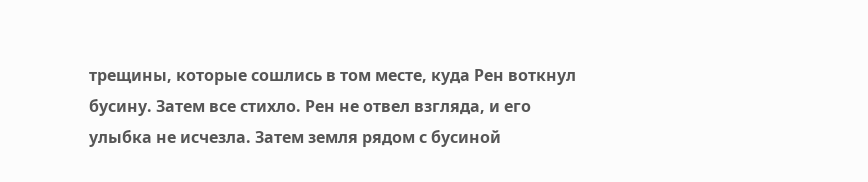трещины, которые сошлись в том месте, куда Рен воткнул бусину. Затем все стихло. Рен не отвел взгляда, и его улыбка не исчезла. Затем земля рядом с бусиной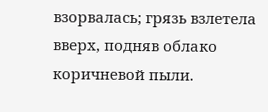взорвалась; грязь взлетела вверх, подняв облако коричневой пыли.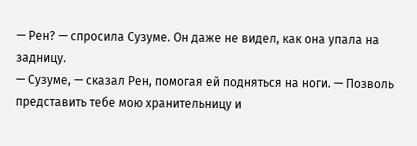— Рен? — спросила Сузуме. Он даже не видел, как она упала на задницу.
— Сузуме, — сказал Рен, помогая ей подняться на ноги. — Позволь представить тебе мою хранительницу и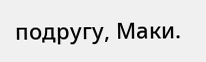подругу, Маки.